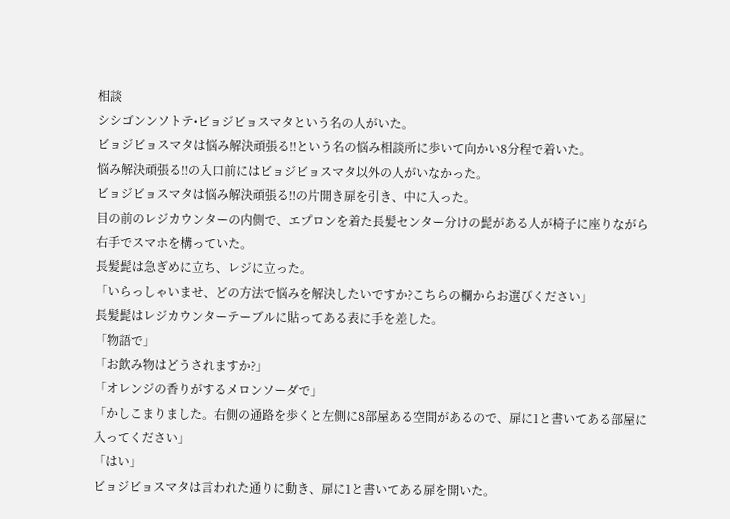相談
シシゴンンソトテ•ビョジビョスマタという名の人がいた。
ビョジビョスマタは悩み解決頑張る‼という名の悩み相談所に歩いて向かい8分程で着いた。
悩み解決頑張る‼の入口前にはビョジビョスマタ以外の人がいなかった。
ビョジビョスマタは悩み解決頑張る‼の片開き扉を引き、中に入った。
目の前のレジカウンターの内側で、エプロンを着た長髪センター分けの髭がある人が椅子に座りながら右手でスマホを構っていた。
長髪髭は急ぎめに立ち、レジに立った。
「いらっしゃいませ、どの方法で悩みを解決したいですか?こちらの欄からお選びください」
長髪髭はレジカウンターテーブルに貼ってある表に手を差した。
「物語で」
「お飲み物はどうされますか?」
「オレンジの香りがするメロンソーダで」
「かしこまりました。右側の通路を歩くと左側に8部屋ある空間があるので、扉に1と書いてある部屋に入ってください」
「はい」
ビョジビョスマタは言われた通りに動き、扉に1と書いてある扉を開いた。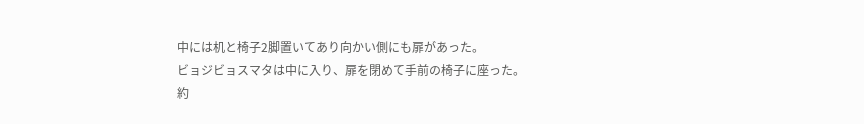中には机と椅子2脚置いてあり向かい側にも扉があった。
ビョジビョスマタは中に入り、扉を閉めて手前の椅子に座った。
約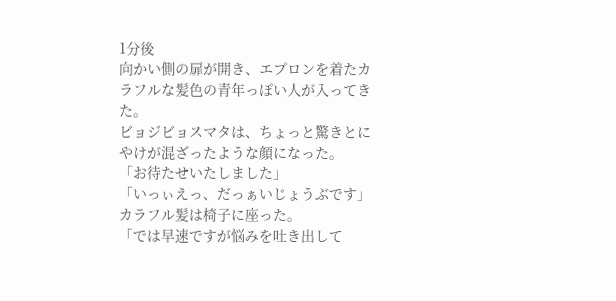1分後
向かい側の扉が開き、エプロンを着たカラフルな髪色の青年っぽい人が入ってきた。
ビョジビョスマタは、ちょっと驚きとにやけが混ざったような顔になった。
「お待たせいたしました」
「いっぃえっ、だっぁいじょうぶです」
カラフル髪は椅子に座った。
「では早速ですが悩みを吐き出して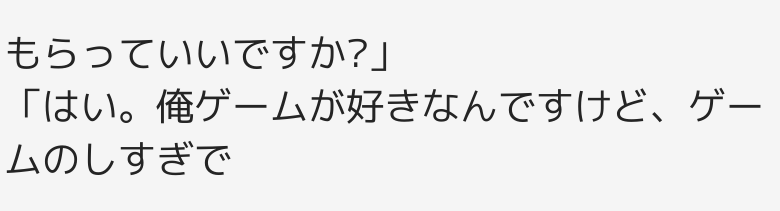もらっていいですか?」
「はい。俺ゲームが好きなんですけど、ゲームのしすぎで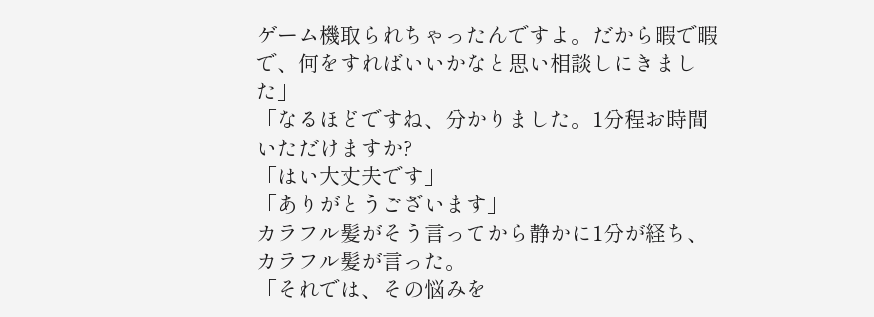ゲーム機取られちゃったんですよ。だから暇で暇で、何をすればいいかなと思い相談しにきました」
「なるほどですね、分かりました。1分程お時間いただけますか?
「はい大丈夫です」
「ありがとうございます」
カラフル髪がそう言ってから静かに1分が経ち、カラフル髪が言った。
「それでは、その悩みを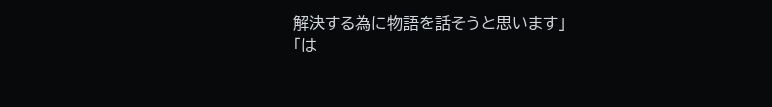解決する為に物語を話そうと思います」
「は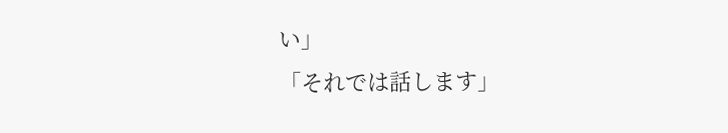い」
「それでは話します」